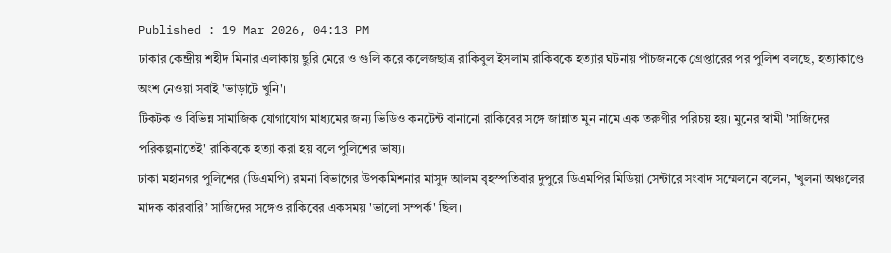Published : 19 Mar 2026, 04:13 PM
ঢাকার কেন্দ্রীয় শহীদ মিনার এলাকায় ছুরি মেরে ও গুলি করে কলেজছাত্র রাকিবুল ইসলাম রাকিবকে হত্যার ঘটনায় পাঁচজনকে গ্রেপ্তারের পর পুলিশ বলছে, হত্যাকাণ্ডে অংশ নেওয়া সবাই 'ভাড়াটে খুনি'।
টিকটক ও বিভিন্ন সামাজিক যোগাযোগ মাধ্যমের জন্য ভিডিও কনটেন্ট বানানো রাকিবের সঙ্গে জান্নাত মুন নামে এক তরুণীর পরিচয় হয়। মুনের স্বামী 'সাজিদের পরিকল্পনাতেই' রাকিবকে হত্যা করা হয় বলে পুলিশের ভাষ্য।
ঢাকা মহানগর পুলিশের (ডিএমপি) রমনা বিভাগের উপকমিশনার মাসুদ আলম বৃহস্পতিবার দুপুরে ডিএমপির মিডিয়া সেন্টারে সংবাদ সম্মেলনে বলেন, 'খুলনা অঞ্চলের মাদক কারবারি’ সাজিদের সঙ্গেও রাকিবের একসময় 'ভালো সম্পর্ক' ছিল।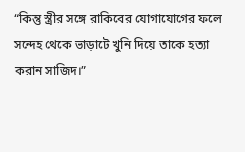“কিন্তু স্ত্রীর সঙ্গে রাকিবের যোগাযোগের ফলে সন্দেহ থেকে ভাড়াটে খুনি দিয়ে তাকে হত্যা করান সাজিদ।”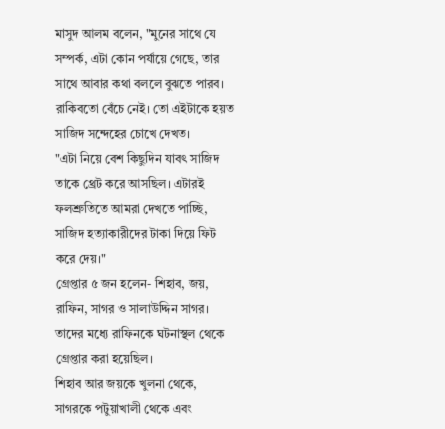মাসুদ আলম বলেন, "মুনের সাথে যে সম্পর্ক, এটা কোন পর্যায়ে গেছে, তার সাথে আবার কথা বললে বুঝতে পারব। রাকিবতো বেঁচে নেই। তো এইটাকে হয়ত সাজিদ সন্দেহের চোখে দেখত।
"এটা নিয়ে বেশ কিছুদিন যাবৎ সাজিদ তাকে থ্রেট করে আসছিল। এটারই ফলশ্রুতিতে আমরা দেখতে পাচ্ছি, সাজিদ হত্যাকারীদের টাকা দিয়ে ফিট করে দেয়।"
গ্রেপ্তার ৫ জন হলেন- শিহাব, জয়, রাফিন, সাগর ও সালাউদ্দিন সাগর। তাদের মধ্যে রাফিনকে ঘটনাস্থল থেকে গ্রেপ্তার করা হয়েছিল।
শিহাব আর জয়কে খুলনা থেকে, সাগরকে পটুয়াখালী থেকে এবং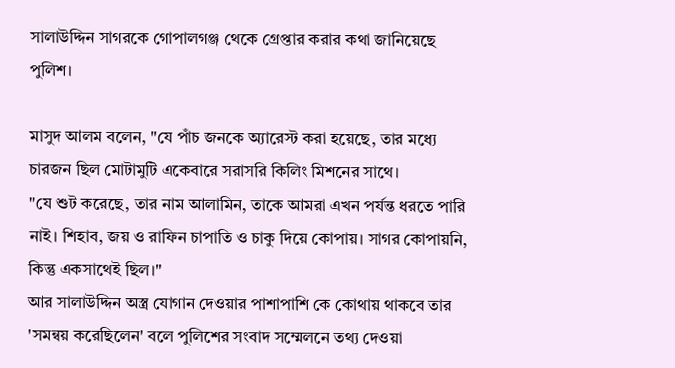সালাউদ্দিন সাগরকে গোপালগঞ্জ থেকে গ্রেপ্তার করার কথা জানিয়েছে পুলিশ।

মাসুদ আলম বলেন, "যে পাঁচ জনকে অ্যারেস্ট করা হয়েছে, তার মধ্যে চারজন ছিল মোটামুটি একেবারে সরাসরি কিলিং মিশনের সাথে।
"যে শুট করেছে, তার নাম আলামিন, তাকে আমরা এখন পর্যন্ত ধরতে পারি নাই। শিহাব, জয় ও রাফিন চাপাতি ও চাকু দিয়ে কোপায়। সাগর কোপায়নি, কিন্তু একসাথেই ছিল।"
আর সালাউদ্দিন অস্ত্র যোগান দেওয়ার পাশাপাশি কে কোথায় থাকবে তার 'সমন্বয় করেছিলেন' বলে পুলিশের সংবাদ সম্মেলনে তথ্য দেওয়া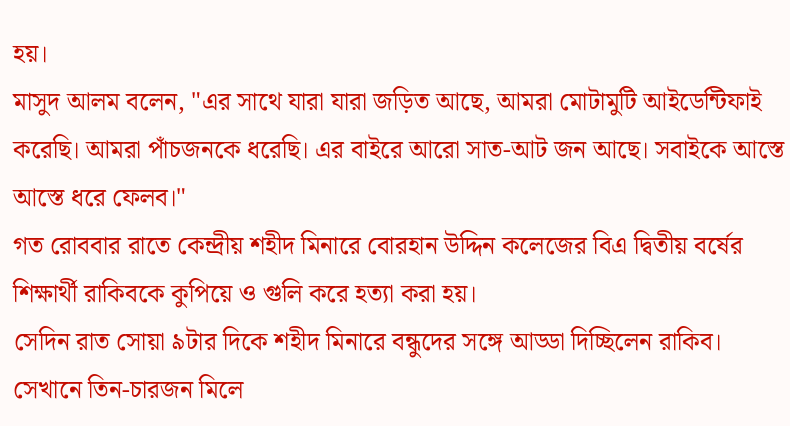হয়।
মাসুদ আলম বলেন, "এর সাথে যারা যারা জড়িত আছে, আমরা মোটামুটি আইডেন্টিফাই করেছি। আমরা পাঁচজনকে ধরেছি। এর বাইরে আরো সাত-আট জন আছে। সবাইকে আস্তে আস্তে ধরে ফেলব।"
গত রোববার রাতে কেন্দ্রীয় শহীদ মিনারে বোরহান উদ্দিন কলেজের বিএ দ্বিতীয় বর্ষের শিক্ষার্থী রাকিবকে কুপিয়ে ও গুলি করে হত্যা করা হয়।
সেদিন রাত সোয়া ৯টার দিকে শহীদ মিনারে বন্ধুদের সঙ্গে আড্ডা দিচ্ছিলেন রাকিব। সেখানে তিন-চারজন মিলে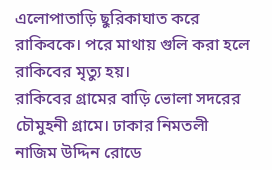এলোপাতাড়ি ছুরিকাঘাত করে রাকিবকে। পরে মাথায় গুলি করা হলে রাকিবের মৃত্যু হয়।
রাকিবের গ্রামের বাড়ি ভোলা সদরের চৌমুহনী গ্রামে। ঢাকার নিমতলী নাজিম উদ্দিন রোডে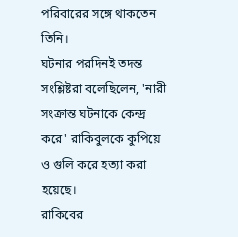পরিবারের সঙ্গে থাকতেন তিনি।
ঘটনার পরদিনই তদন্ত সংশ্লিষ্টরা বলেছিলেন, 'নারী সংক্রান্ত ঘটনাকে কেন্দ্র করে' রাকিবুলকে কুপিয়ে ও গুলি করে হত্যা করা হয়েছে।
রাকিবের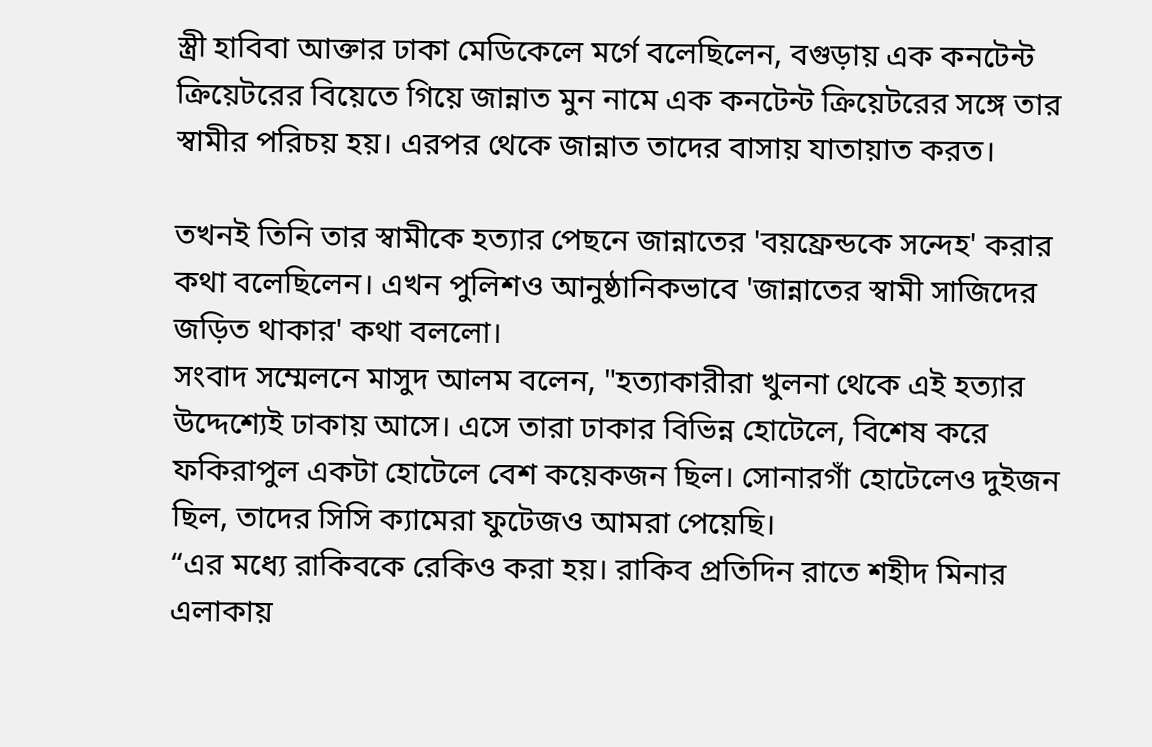স্ত্রী হাবিবা আক্তার ঢাকা মেডিকেলে মর্গে বলেছিলেন, বগুড়ায় এক কনটেন্ট ক্রিয়েটরের বিয়েতে গিয়ে জান্নাত মুন নামে এক কনটেন্ট ক্রিয়েটরের সঙ্গে তার স্বামীর পরিচয় হয়। এরপর থেকে জান্নাত তাদের বাসায় যাতায়াত করত।

তখনই তিনি তার স্বামীকে হত্যার পেছনে জান্নাতের 'বয়ফ্রেন্ডকে সন্দেহ' করার কথা বলেছিলেন। এখন পুলিশও আনুষ্ঠানিকভাবে 'জান্নাতের স্বামী সাজিদের জড়িত থাকার' কথা বললো।
সংবাদ সম্মেলনে মাসুদ আলম বলেন, "হত্যাকারীরা খুলনা থেকে এই হত্যার উদ্দেশ্যেই ঢাকায় আসে। এসে তারা ঢাকার বিভিন্ন হোটেলে, বিশেষ করে ফকিরাপুল একটা হোটেলে বেশ কয়েকজন ছিল। সোনারগাঁ হোটেলেও দুইজন ছিল, তাদের সিসি ক্যামেরা ফুটেজও আমরা পেয়েছি।
“এর মধ্যে রাকিবকে রেকিও করা হয়। রাকিব প্রতিদিন রাতে শহীদ মিনার এলাকায়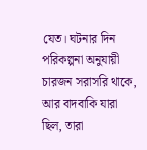যেত। ঘটনার দিন পরিকল্পনা অনুযায়ী চারজন সরাসরি থাকে, আর বাদবাকি যারা ছিল, তারা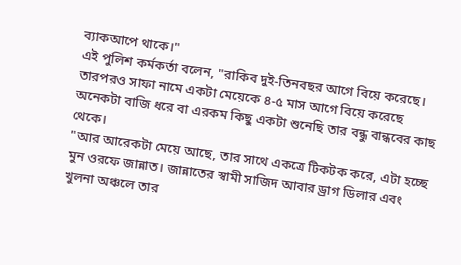ব্যাকআপে থাকে।"
এই পুলিশ কর্মকর্তা বলেন, "রাকিব দুই-তিনবছর আগে বিয়ে করেছে। তারপরও সাফা নামে একটা মেয়েকে ৪-৫ মাস আগে বিয়ে করেছে অনেকটা বাজি ধরে বা এরকম কিছু একটা শুনেছি তার বন্ধু বান্ধবের কাছ থেকে।
"আর আরেকটা মেয়ে আছে, তার সাথে একত্রে টিকটক করে, এটা হচ্ছে মুন ওরফে জান্নাত। জান্নাতের স্বামী সাজিদ আবার ড্রাগ ডিলার এবং খুলনা অঞ্চলে তার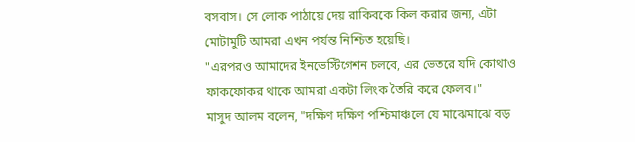বসবাস। সে লোক পাঠায়ে দেয় রাকিবকে কিল করার জন্য, এটা মোটামুটি আমরা এখন পর্যন্ত নিশ্চিত হয়েছি।
"এরপরও আমাদের ইনভেস্টিগেশন চলবে, এর ভেতরে যদি কোথাও ফাকফোকর থাকে আমরা একটা লিংক তৈরি করে ফেলব।"
মাসুদ আলম বলেন, "দক্ষিণ দক্ষিণ পশ্চিমাঞ্চলে যে মাঝেমাঝে বড়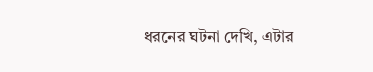ধরনের ঘটনা দেখি, এটার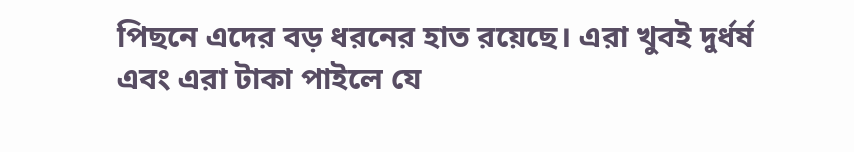পিছনে এদের বড় ধরনের হাত রয়েছে। এরা খুবই দুর্ধর্ষ এবং এরা টাকা পাইলে যে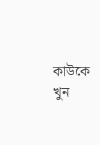কাউকে খুন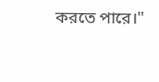করতে পারে।"